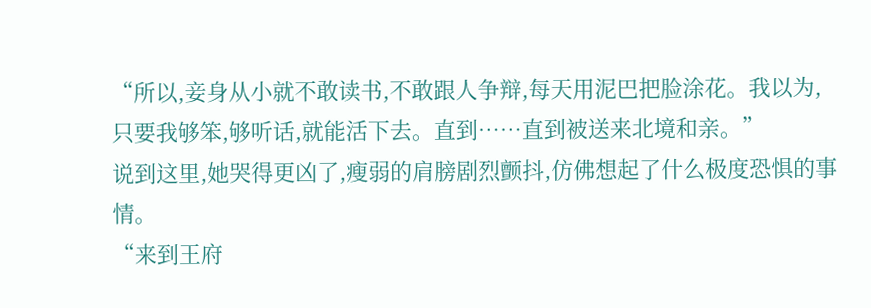“所以,妾身从小就不敢读书,不敢跟人争辩,每天用泥巴把脸涂花。我以为,只要我够笨,够听话,就能活下去。直到……直到被送来北境和亲。”
说到这里,她哭得更凶了,瘦弱的肩膀剧烈颤抖,仿佛想起了什么极度恐惧的事情。
“来到王府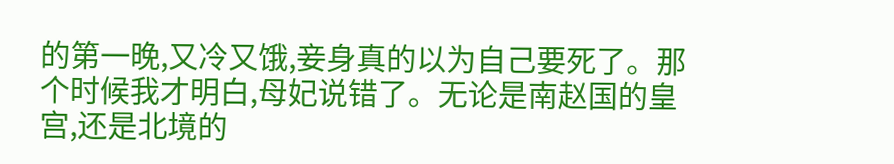的第一晚,又冷又饿,妾身真的以为自己要死了。那个时候我才明白,母妃说错了。无论是南赵国的皇宫,还是北境的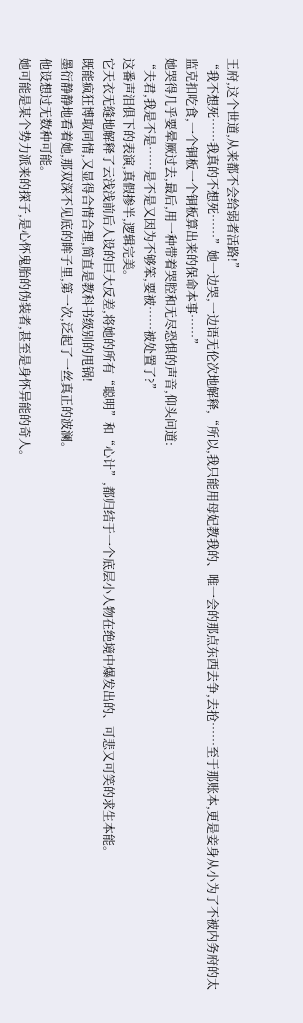王府,这个世道,从来都不会给弱者活路!”
“我不想死……我真的不想死……”她一边哭,一边语无伦次地解释,“所以,我只能用母妃教我的、唯一会的那点东西去争,去抢……至于那账本,更是妾身从小为了不被内务府的太监克扣吃食,一个铜板一个铜板算出来的保命本事……”
她哭得几乎要晕厥过去,最后,用一种带着哭腔和无尽恐惧的声音,仰头问道:
“夫君,我是不是……是不是又因为不够笨,要被……被处置了?”
这番声泪俱下的表演,真假掺半,逻辑完美。
它天衣无缝地解释了云浅浅前后人设的巨大反差,将她的所有“聪明”和“心计”,都归结于一个底层小人物在绝境中爆发出的、可悲又可笑的求生本能。
既能疯狂博取同情,又显得合情合理,简直是教科书级别的甩锅!
墨衍静静地看着她,那双深不见底的眸子里,第一次,泛起了一丝真正的波澜。
他设想过无数种可能。
她可能是某个势力派来的探子,是心怀鬼胎的伪装者,甚至是身怀异能的奇人。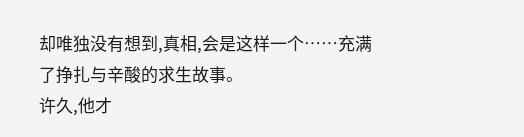却唯独没有想到,真相,会是这样一个……充满了挣扎与辛酸的求生故事。
许久,他才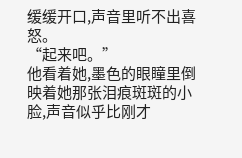缓缓开口,声音里听不出喜怒。
“起来吧。”
他看着她,墨色的眼瞳里倒映着她那张泪痕斑斑的小脸,声音似乎比刚才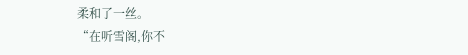柔和了一丝。
“在听雪阁,你不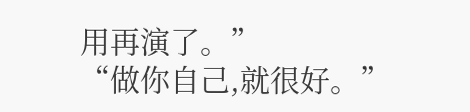用再演了。”
“做你自己,就很好。”